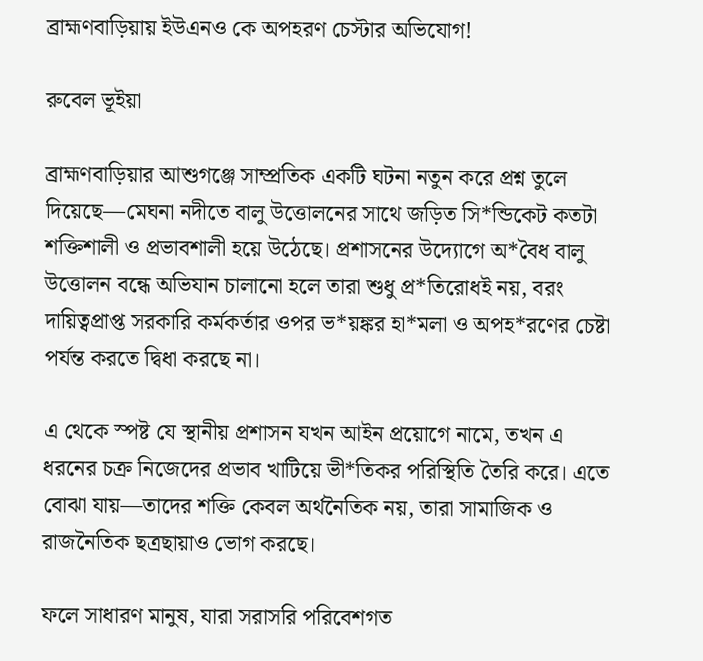ব্রাহ্মণবাড়িয়ায় ইউএনও কে অপহরণ চেস্টার অভিযোগ!

রুবেল ভূইয়া

ব্রাহ্মণবাড়িয়ার আশুগঞ্জে সাম্প্রতিক একটি ঘটনা নতুন করে প্রশ্ন তুলে দিয়েছে—মেঘনা নদীতে বালু উত্তোলনের সাথে জড়িত সি*ন্ডিকেট কতটা শক্তিশালী ও প্রভাবশালী হয়ে উঠেছে। প্রশাসনের উদ্যোগে অ*বৈধ বালু উত্তোলন বন্ধে অভিযান চালানো হলে তারা শুধু প্র*তিরোধই নয়, বরং দায়িত্বপ্রাপ্ত সরকারি কর্মকর্তার ওপর ভ*য়ঙ্কর হা*মলা ও অপহ*রণের চেষ্টা পর্যন্ত করতে দ্বিধা করছে না।

এ থেকে স্পষ্ট যে স্থানীয় প্রশাসন যখন আইন প্রয়োগে নামে, তখন এ ধরনের চক্র নিজেদের প্রভাব খাটিয়ে ভী*তিকর পরিস্থিতি তৈরি করে। এতে বোঝা যায়—তাদের শক্তি কেবল অর্থনৈতিক নয়, তারা সামাজিক ও রাজনৈতিক ছত্রছায়াও ভোগ করছে।

ফলে সাধারণ মানুষ, যারা সরাসরি পরিবেশগত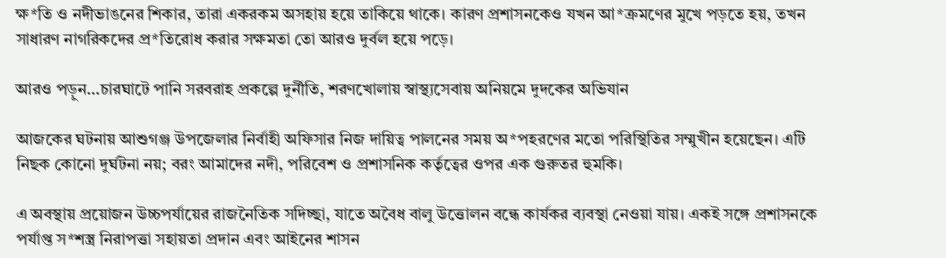ক্ষ*তি ও নদীভাঙনের শিকার, তারা একরকম অসহায় হয়ে তাকিয়ে থাকে। কারণ প্রশাসনকেও যখন আ*ক্রমণের মুখে পড়তে হয়, তখন সাধারণ নাগরিকদের প্র*তিরোধ করার সক্ষমতা তো আরও দুর্বল হয়ে পড়ে।

আরও পড়ুন…চারঘাটে পানি সরবরাহ প্রকল্পে দুর্নীতি, শরণখোলায় স্বাস্থ্যসেবায় অনিয়মে দুদকের অভিযান

আজকের ঘটনায় আশুগঞ্জ উপজেলার নির্বাহী অফিসার নিজ দায়িত্ব পালনের সময় অ*পহরণের মতো পরিস্থিতির সম্মুখীন হয়েছেন। এটি নিছক কোনো দুর্ঘটনা নয়; বরং আমাদের নদী, পরিবেশ ও প্রশাসনিক কর্তৃত্বের ওপর এক গুরুতর হুমকি।

এ অবস্থায় প্রয়োজন উচ্চপর্যায়ের রাজনৈতিক সদিচ্ছা, যাতে অবৈধ বালু উত্তোলন বন্ধে কার্যকর ব্যবস্থা নেওয়া যায়। একই সঙ্গে প্রশাসনকে পর্যাপ্ত স*শস্ত্র নিরাপত্তা সহায়তা প্রদান এবং আইনের শাসন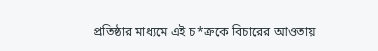প্রতিষ্ঠার মাধ্যমে এই চ*ক্রকে বিচারের আওতায়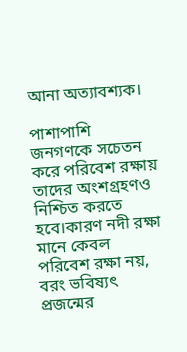আনা অত্যাবশ্যক।

পাশাপাশি জনগণকে সচেতন করে পরিবেশ রক্ষায় তাদের অংশগ্রহণও নিশ্চিত করতে হবে।কারণ নদী রক্ষা মানে কেবল পরিবেশ রক্ষা নয়, বরং ভবিষ্যৎ প্রজন্মের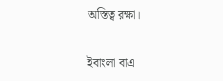অস্তিত্ব রক্ষা।

ইবাংলা বাএ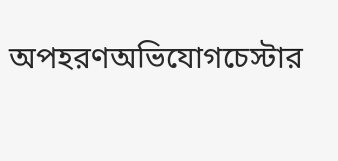অপহরণঅভিযোগচেস্টার